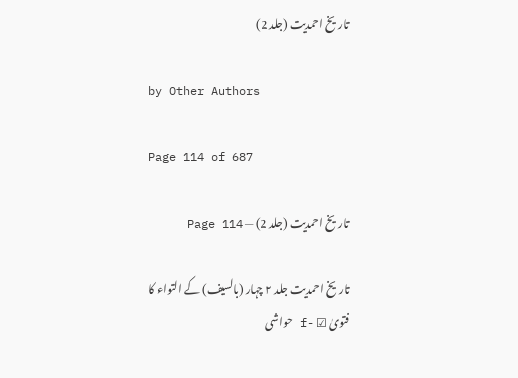تاریخ احمدیت (جلد 2)

by Other Authors

Page 114 of 687

تاریخ احمدیت (جلد 2) — Page 114

تاریخ احمدیت جلد ۲ چہار (بالسیف) کے التواء کا فتویٰ ☑ -f حواشی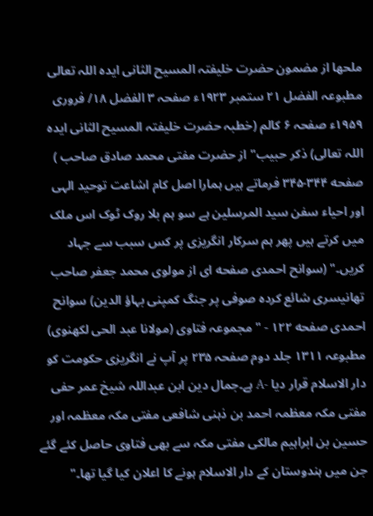ملحها از مضمون حضرت خلیفتہ المسیح الثانی ایدہ اللہ تعالی مطبوعہ الفضل ۲۱ ستمبر ۱۹۲۳ء صفحہ ۳ الفضل ۱۸/ فروری ۱۹۵۹ء صفحہ ۶ کالم (خطبہ حضرت خلیفتہ المسیح الثانی ایدہ اللہ تعالی) ذکر حبیب" از حضرت مفتی محمد صادق صاحب ) صفحه ۳۴۴-۳۴۵ فرماتے ہیں ہمارا اصل کام اشاعت توحید الہی اور احیاء سفن سید المرسلین ہے سو ہم بلا روک ٹوک اس ملک میں کرتے ہیں پھر ہم سرکار انگریزی پر کس سبب سے جہاد کریں۔" (سوانح احمدی صفحه ای از مولوی محمد جعفر صاحب تھانیسری شائع کردہ صوفی پر جنگ کمپنی بہاؤ الدین) سوانح احمدی صفحه ۱۲۲ - " مجموعہ فتاوی (مولانا عبد الحی لکھنوی) مطبوعہ ۱۳۱۱ جلد دوم صفحہ ۲۳۵ پر آپ نے انگریزی حکومت کو دار الاسلام قرار دیا -A ہے۔جمال دین ابن عبداللہ شیخ عمر حفی مفتی مکہ معظمہ احمد بن ذہنی شافعی مفتی مکہ معظمہ اور حسین بن ابراہیم مالکی مفتی مکہ سے بھی فتاوی حاصل کئے گئے جن میں ہندوستان کے دار الاسلام ہونے کا اعلان کیا گیا تھا۔"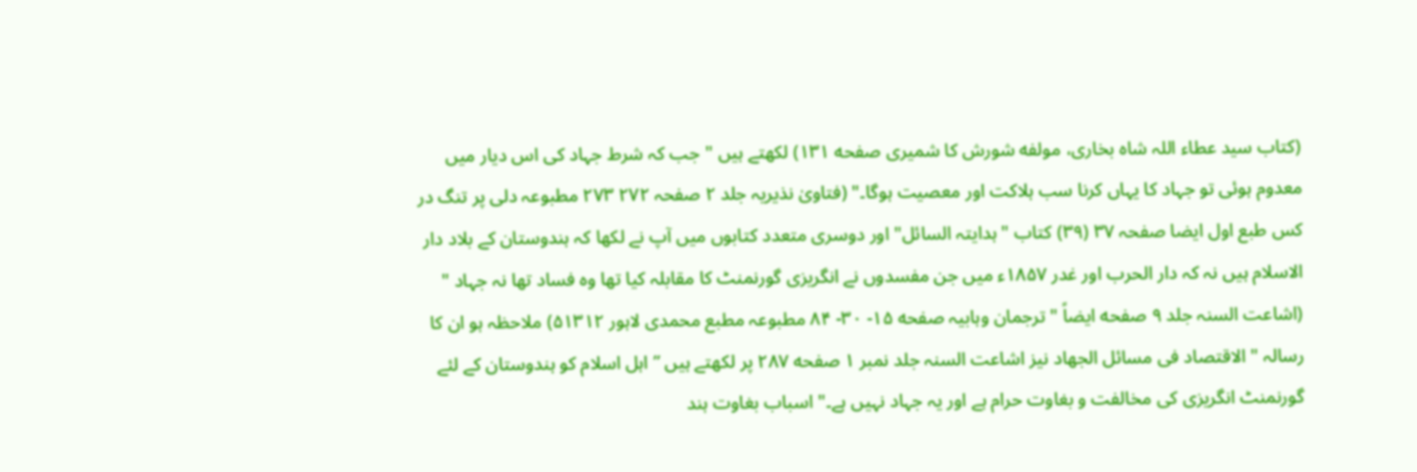(کتاب سید عطاء اللہ شاہ بخاری، مولفه شورش کا شمیری صفحه ۱۳۱) لکھتے ہیں " جب کہ شرط جہاد کی اس دیار میں معدوم ہوئی تو جہاد کا یہاں کرنا سب ہلاکت اور معصیت ہوگا۔" (فتاویٰ نذیریہ جلد ۲ صفحہ ۲۷۲ ۲۷۳ مطبوعہ دلی پر تنگ در کس طبع اول ایضا صفحہ ۳۷ (۳۹) کتاب "ہدایتہ السائل" اور دوسری متعدد کتابوں میں آپ نے لکھا کہ ہندوستان کے بلاد دار الاسلام ہیں نہ کہ دار الحرب اور غدر ۱۸۵۷ء میں جن مفسدوں نے انگریزی گورنمنٹ کا مقابلہ کیا تھا وہ فساد تھا نہ جہاد " (اشاعت السنہ جلد ۹ صفحه ایضاً " ترجمان وہابیہ صفحه ۱۵- ۳۰- ۸۴ مطبوعہ مطبع محمدی لاہور ۵۱۳۱۲) ملاحظہ ہو ان کا رسالہ " الاقتصاد فی مسائل الجهاد نیز اشاعت السنہ جلد نمبر ۱ صفحه ۲۸۷ پر لکھتے ہیں ” اہل اسلام کو ہندوستان کے لئے گورنمنٹ انگریزی کی مخالفت و بغاوت حرام ہے اور یہ جہاد نہیں ہے۔" اسباب بغاوت ہند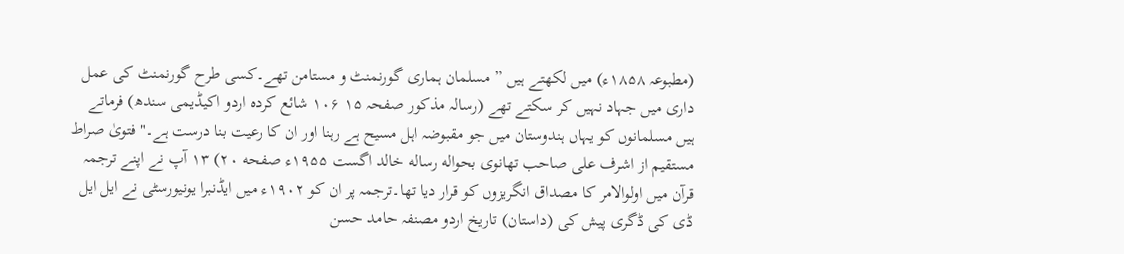(مطبوعہ ۱۸۵۸ء) میں لکھتے ہیں ” مسلمان ہماری گورنمنٹ و مستامن تھے۔کسی طرح گورنمنٹ کی عمل داری میں جہاد نہیں کر سکتے تھے (رسالہ مذکور صفحہ ۱۵ ۱۰۶ شائع کردہ اردو اکیڈیمی سندھ) فرماتے ہیں مسلمانوں کو یہاں ہندوستان میں جو مقبوضہ اہل مسیح ہے رہنا اور ان کا رعیت بنا درست ہے۔" فتویٰ صراط مستقیم از اشرف علی صاحب تھانوی بحواله رساله خالد اگست ۱۹۵۵ء صفحه ۲۰) ۱۳ آپ نے اپنے ترجمہ قرآن میں اولوالامر کا مصداق انگریزوں کو قرار دیا تھا۔ترجمہ پر ان کو ۱۹۰۲ء میں ایڈنبرا یونیورسٹی نے ایل ایل ڈی کی ڈگری پیش کی (داستان) تاریخ اردو مصنفہ حامد حسن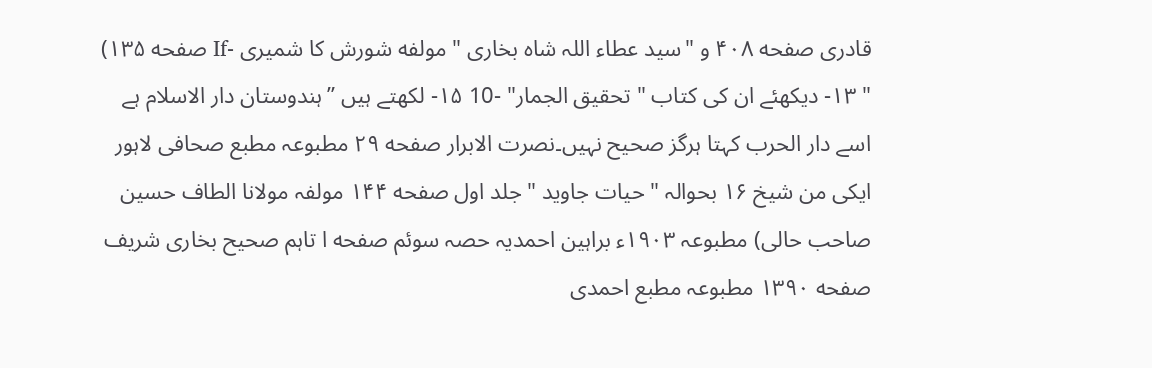قادری صفحه ۴۰۸ و "سید عطاء اللہ شاہ بخاری " مولفه شورش کا شمیری -If صفحه ۱۳۵) " ۱۳- دیکھئے ان کی کتاب " تحقیق الجمار" -10 ۱۵- لکھتے ہیں ”ہندوستان دار الاسلام ہے اسے دار الحرب کہتا ہرگز صحیح نہیں۔نصرت الابرار صفحه ۲۹ مطبوعہ مطبع صحافی لاہور ایکی من شیخ ۱۶ بحوالہ " حیات جاوید " جلد اول صفحه ۱۴۴ مولفہ مولانا الطاف حسین صاحب حالی) مطبوعہ ۱۹۰۳ء براہین احمدیہ حصہ سوئم صفحه ا تاہم صحیح بخاری شریف صفحه ۱۳۹۰ مطبوعہ مطبع احمدی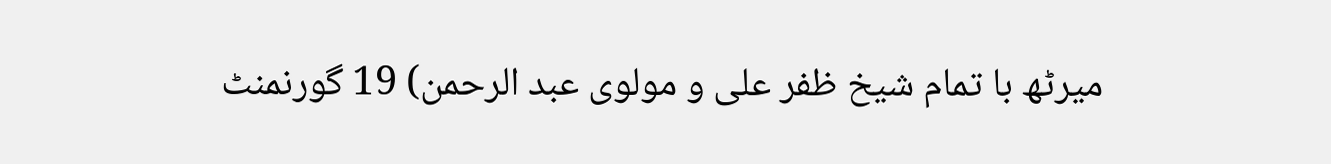میرٹھ با تمام شیخ ظفر علی و مولوی عبد الرحمن) 19 گورنمنٹ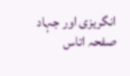انگریزی اور جہاد صفحہ اتاس